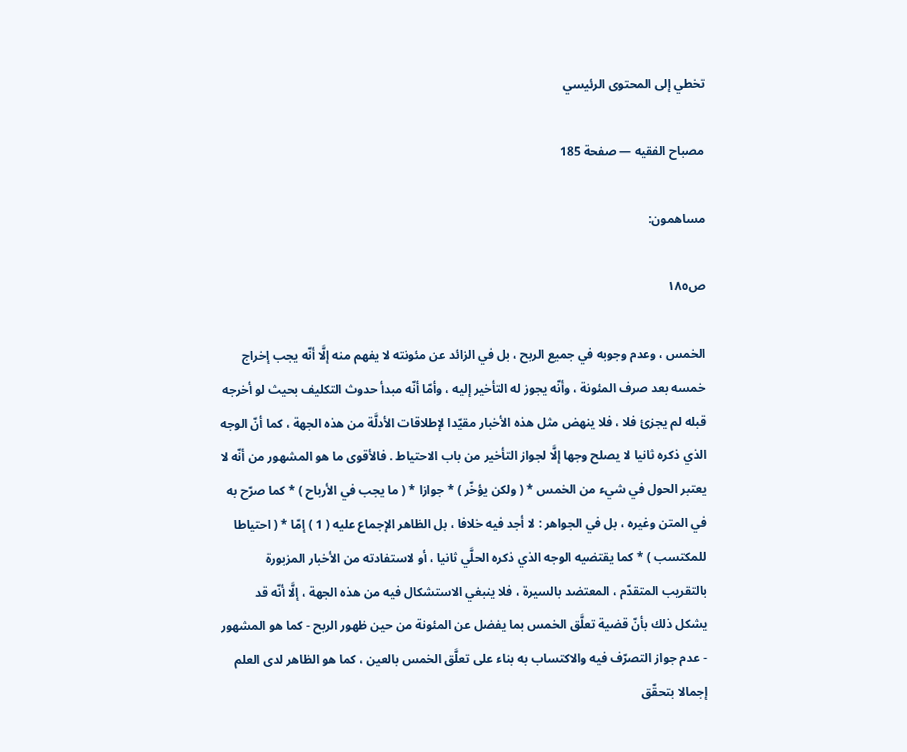تخطي إلى المحتوى الرئيسي

مصباح الفقيه — صفحة 185

مساهمون:

ص١٨٥

الخمس ، وعدم وجوبه في جميع الربح ، بل في الزائد عن مئونته لا يفهم منه إلَّا أنّه يجب إخراج خمسه بعد صرف المئونة ، وأنّه يجوز له التأخير إليه ، وأمّا أنّه مبدأ حدوث التكليف بحيث لو أخرجه قبله لم يجزئ فلا ، فلا ينهض مثل هذه الأخبار مقيّدا لإطلاقات الأدلَّة من هذه الجهة ، كما أنّ الوجه الذي ذكره ثانيا لا يصلح وجها إلَّا لجواز التأخير من باب الاحتياط . فالأقوى ما هو المشهور من أنّه لا يعتبر الحول في شيء من الخمس * ( ولكن يؤخّر ) * جوازا * ( ما يجب في الأرباح ) * كما صرّح به في المتن وغيره ، بل في الجواهر : لا أجد فيه خلافا ، بل الظاهر الإجماع عليه ( 1 ) إمّا * ( احتياطا للمكتسب ) * كما يقتضيه الوجه الذي ذكره الحلَّي ثانيا ، أو لاستفادته من الأخبار المزبورة بالتقريب المتقدّم ، المعتضد بالسيرة ، فلا ينبغي الاستشكال فيه من هذه الجهة ، إلَّا أنّه قد يشكل ذلك بأنّ قضية تعلَّق الخمس بما يفضل عن المئونة من حين ظهور الربح - كما هو المشهور - عدم جواز التصرّف فيه والاكتساب به بناء على تعلَّق الخمس بالعين ، كما هو الظاهر لدى العلم إجمالا بتحقّق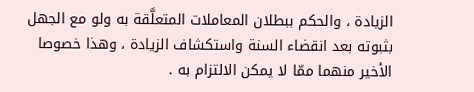الزيادة ، والحكم ببطلان المعاملات المتعلَّقة به ولو مع الجهل بثبوته بعد انقضاء السنة واستكشاف الزيادة ، وهذا خصوصا الأخير منهما ممّا لا يمكن الالتزام به .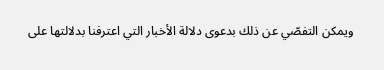ويمكن التفصّي عن ذلك بدعوى دلالة الأخبار التي اعترفنا بدلالتها على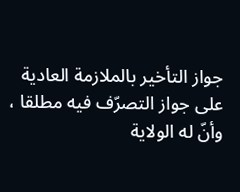جواز التأخير بالملازمة العادية على جواز التصرّف فيه مطلقا ، وأنّ له الولاية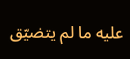عليه ما لم يتضيّق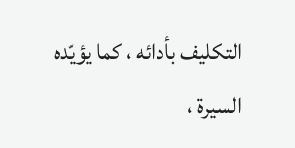التكليف بأدائه ، كما يؤيّده السيرة ،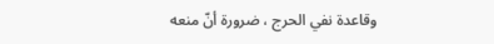وقاعدة نفي الحرج ، ضرورة أنّ منعه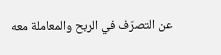عن التصرّف في الربح والمعاملة معه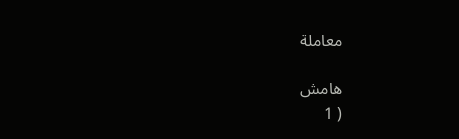معاملة

هامش
( 1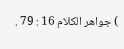) جواهر الكلام 16 : 79 .